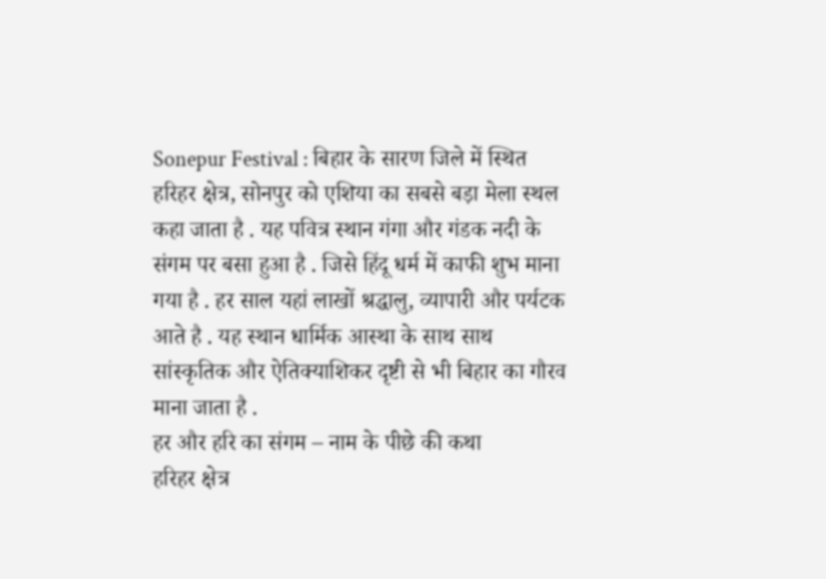Sonepur Festival : बिहार के सारण जिले में स्थित हरिहर क्षेत्र, सोनपुर को एशिया का सबसे बड़ा मेला स्थल कहा जाता है . यह पवित्र स्थान गंगा और गंडक नदी के संगम पर बसा हुआ है . जिसे हिंदू धर्म में काफी शुभ माना गया है . हर साल यहां लाखों श्रद्धालु, व्यापारी और पर्यटक आते है . यह स्थान धार्मिक आस्था के साथ साथ सांस्कृतिक और ऐतिक्याशिकर दृष्टी से भी बिहार का गौरव माना जाता है .
हर और हरि का संगम – नाम के पीछे की कथा
हरिहर क्षेत्र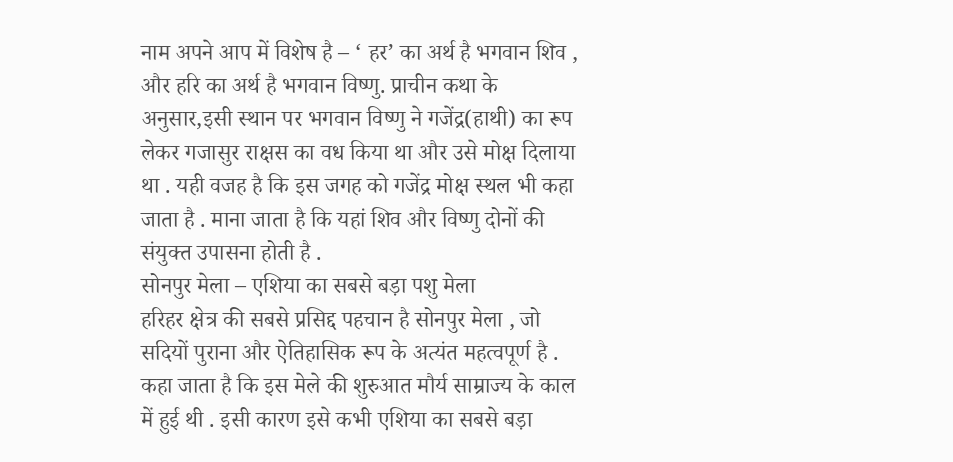नाम अपने आप में विशेष है – ‘ हर’ का अर्थ है भगवान शिव , और हरि का अर्थ है भगवान विष्णु. प्राचीन कथा के अनुसार,इसी स्थान पर भगवान विष्णु ने गजेंद्र(हाथी) का रूप लेकर गजासुर राक्षस का वध किया था और उसे मोक्ष दिलाया था . यही वजह है कि इस जगह को गजेंद्र मोक्ष स्थल भी कहा जाता है . माना जाता है कि यहां शिव और विष्णु दोनों की संयुक्त उपासना होती है .
सोनपुर मेला – एशिया का सबसे बड़ा पशु मेला
हरिहर क्षेत्र की सबसे प्रसिद्द पहचान है सोनपुर मेला , जो सदियों पुराना और ऐतिहासिक रूप के अत्यंत महत्वपूर्ण है . कहा जाता है कि इस मेले की शुरुआत मौर्य साम्राज्य के काल में हुई थी . इसी कारण इसे कभी एशिया का सबसे बड़ा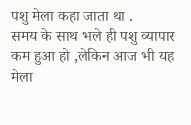पशु मेला कहा जाता था .
समय के साथ भले ही पशु व्यापार कम हुआ हो ,लेकिन आज भी यह मेला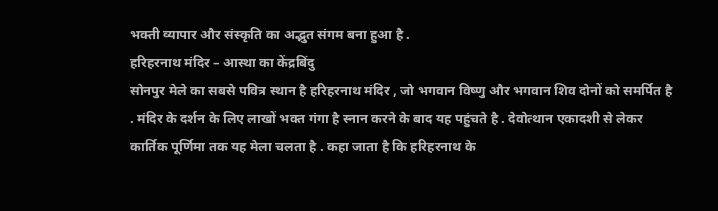भक्ती व्यापार और संस्कृति का अद्भुत संगम बना हुआ है .
हरिहरनाथ मंदिर – आस्था का केंद्रबिंदु
सोनपुर मेले का सबसे पवित्र स्थान है हरिहरनाथ मंदिर , जो भगवान विष्णु और भगवान शिव दोनों को समर्पित है . मंदिर के दर्शन के लिए लाखों भक्त गंगा है स्नान करने के बाद यह पहुंचते है . देवोत्थान एकादशी से लेकर कार्तिक पूर्णिमा तक यह मेला चलता है . कहा जाता है कि हरिहरनाथ के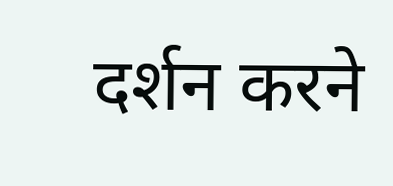दर्शन करने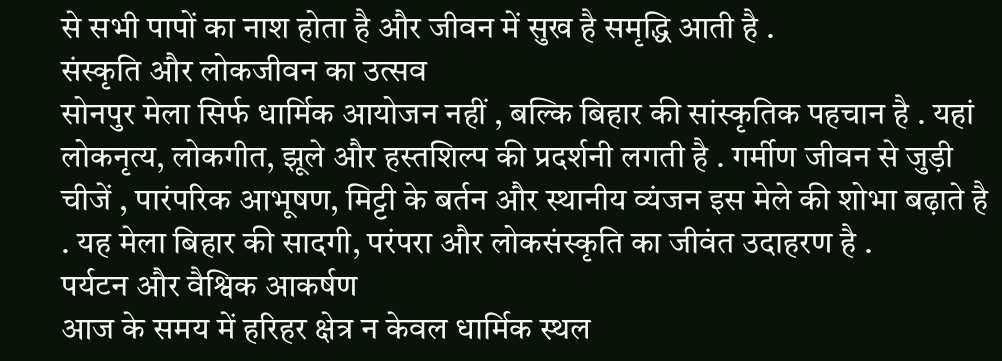से सभी पापों का नाश होता है और जीवन में सुख है समृद्धि आती है .
संस्कृति और लोकजीवन का उत्सव
सोनपुर मेला सिर्फ धार्मिक आयोजन नहीं , बल्कि बिहार की सांस्कृतिक पहचान है . यहां लोकनृत्य, लोकगीत, झूले और हस्तशिल्प की प्रदर्शनी लगती है . गर्मीण जीवन से जुड़ी चीजें , पारंपरिक आभूषण, मिट्टी के बर्तन और स्थानीय व्यंजन इस मेले की शोभा बढ़ाते है . यह मेला बिहार की सादगी, परंपरा और लोकसंस्कृति का जीवंत उदाहरण है .
पर्यटन और वैश्विक आकर्षण
आज के समय में हरिहर क्षेत्र न केवल धार्मिक स्थल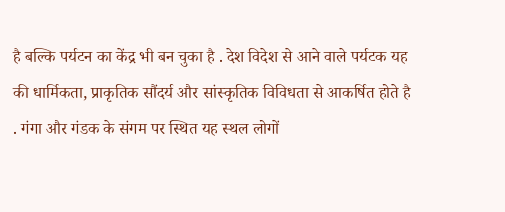है बल्कि पर्यटन का केंद्र भी बन चुका है . देश विदेश से आने वाले पर्यटक यह की धार्मिकता, प्राकृतिक सौंदर्य और सांस्कृतिक विविधता से आकर्षित होते है . गंगा और गंडक के संगम पर स्थित यह स्थल लोगों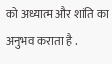को अध्यात्म और शांति का अनुभव कराता है .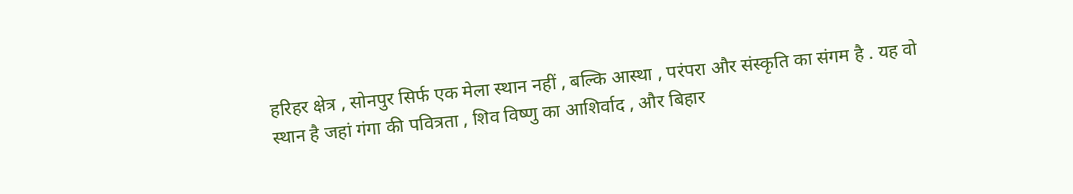हरिहर क्षेत्र , सोनपुर सिर्फ एक मेला स्थान नहीं , बल्कि आस्था , परंपरा और संस्कृति का संगम है . यह वो स्थान है जहां गंगा की पवित्रता , शिव विष्णु का आशिर्वाद , और बिहार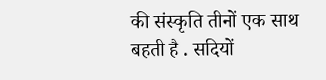की संस्कृति तीनों एक साथ बहती है . सदियों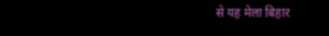से यह मेला बिहार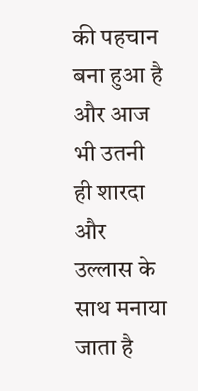की पहचान बना हुआ है और आज भी उतनी ही शारदा और उल्लास के साथ मनाया जाता है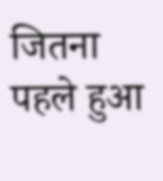जितना पहले हुआ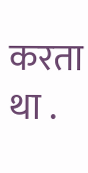करता था .